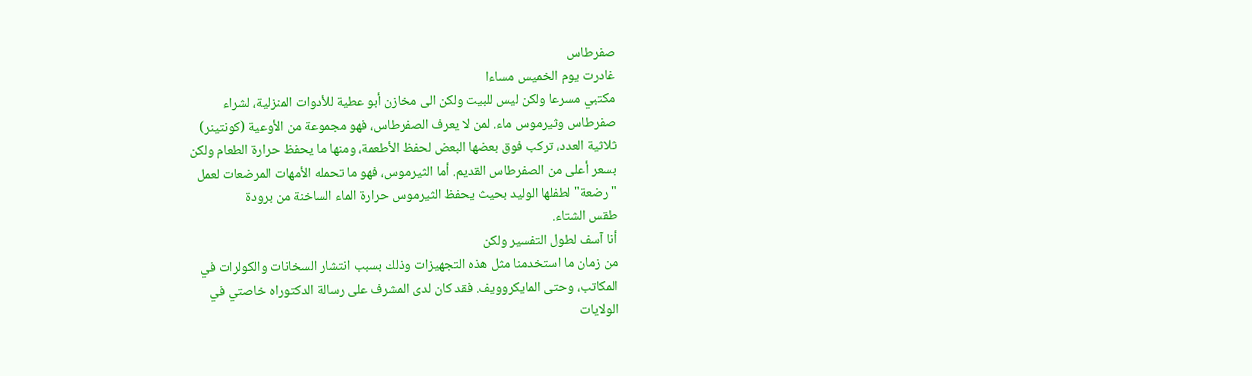صفرطاس
غادرت يوم الخميس مساءا
مكتبي مسرعا ولكن ليس للبيت ولكن الى مخازن أبو عطية للأدوات المنزلية، لشراء
صفرطاس وثيرموس ماء. لمن لا يعرف الصفرطاس، فهو مجموعة من الأوعية (كونتينر)
ثلاثية العدد، تركب فوق بعضها البعض لحفظ الأطعمة، ومنها ما يحفظ حرارة الطعام ولكن
بسعر أعلى من الصفرطاس القديم. أما الثيرموس، فهو ما تحمله الأمهات المرضعات لعمل
"رضعة" لطفلها الوليد بحيث يحفظ الثيرموس حرارة الماء الساخنة من برودة
طقس الشتاء.
أنا آسف لطول التفسير ولكن
من زمان ما استخدمنا مثل هذه التجهيزات وذلك بسبب انتشار السخانات والكولرات في
المكاتب، وحتى المايكروويف. فقد كان لدى المشرف على رسالة الدكتوراه خاصتي في
الولايات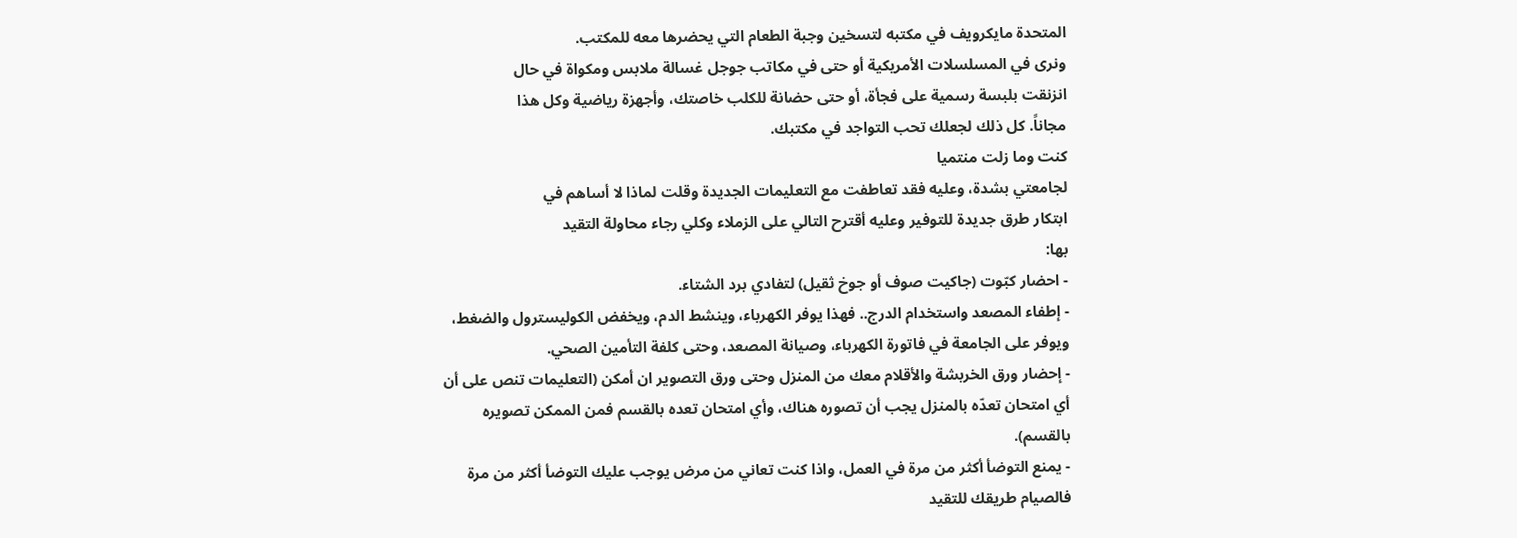المتحدة مايكرويف في مكتبه لتسخين وجبة الطعام التي يحضرها معه للمكتب.
ونرى في المسلسلات الأمريكية أو حتى في مكاتب جوجل غسالة ملابس ومكواة في حال
انزنقت بلبسة رسمية على فجأة، أو حتى حضانة للكلب خاصتك، وأجهزة رياضية وكل هذا
مجاناً. كل ذلك لجعلك تحب التواجد في مكتبك.
كنت وما زلت منتميا
لجامعتي بشدة، وعليه فقد تعاطفت مع التعليمات الجديدة وقلت لماذا لا أساهم في
ابتكار طرق جديدة للتوفير وعليه أقترح التالي على الزملاء وكلي رجاء محاولة التقيد
بها:
- احضار كبّوت (جاكيت صوف أو جوخ ثقيل) لتفادي برد الشتاء.
- إطفاء المصعد واستخدام الدرج.. فهذا يوفر الكهرباء، وينشط الدم، ويخفض الكوليسترول والضغط، ويوفر على الجامعة في فاتورة الكهرباء، وصيانة المصعد، وحتى كلفة التأمين الصحي.
- إحضار ورق الخربشة والأقلام معك من المنزل وحتى ورق التصوير ان أمكن (التعليمات تنص على أن أي امتحان تعدّه بالمنزل يجب أن تصوره هناك، وأي امتحان تعده بالقسم فمن الممكن تصويره بالقسم).
- يمنع التوضأ أكثر من مرة في العمل، واذا كنت تعاني من مرض يوجب عليك التوضأ أكثر من مرة فالصيام طريقك للتقيد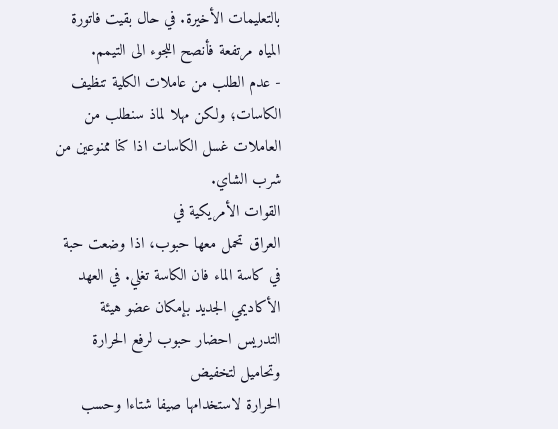بالتعليمات الأخيرة. في حال بقيت فاتورة المياه مرتفعة فأنصح اللجوء الى التيمم.
- عدم الطلب من عاملات الكلية تنظيف الكاسات؛ ولكن مهلا لماذ سنطلب من العاملات غسل الكاسات اذا كنا ممنوعين من شرب الشاي.
القوات الأمريكية في
العراق تحمل معها حبوب، اذا وضعت حبة في كاسة الماء فان الكاسة تغلي. في العهد
الأكاديمي الجديد بإمكان عضو هيئة التدريس احضار حبوب لرفع الحرارة وتحاميل لتخفيض
الحرارة لاستخدامها صيفا شتاءا وحسب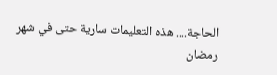الحاجة.... هذه التعليمات سارية حتى في شهر
رمضان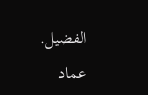الفضيل.
عماد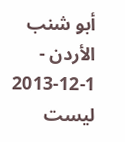أبو شنب
الأردن - 1-12-2013
ليست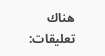هناك تعليقات: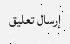إرسال تعليق